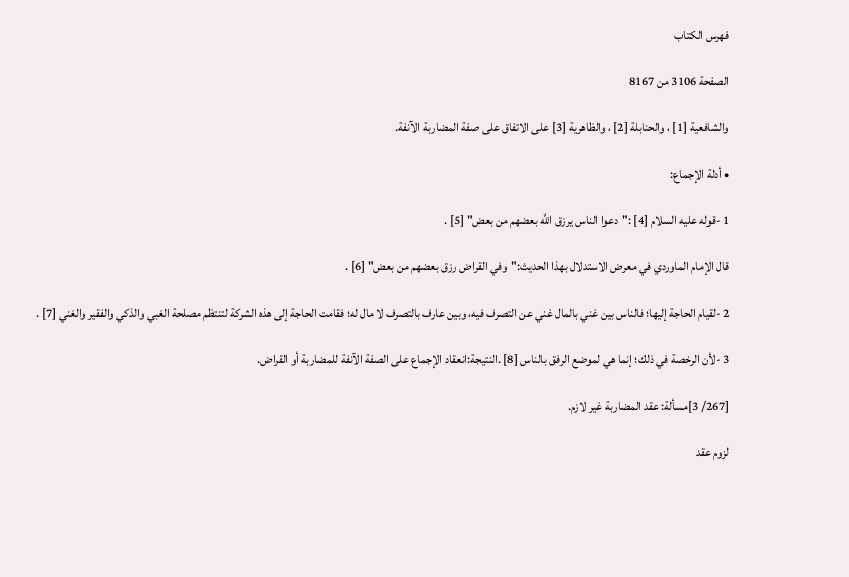فهرس الكتاب

الصفحة 3106 من 8167

والشافعية [1] ، والحنابلة [2] ، والظاهرية [3] على الاتفاق على صفة المضاربة الآنفة.

• أدلة الإجماع:

1 -قوله عليه السلام [4] :"دعوا الناس يرزق اللَّه بعضهم من بعض" [5] .

قال الإمام الماوردي في معرض الاستدلال بهذا الحديث:"وفي القراض رزق بعضهم من بعض" [6] .

2 -لقيام الحاجة إليها؛ فالناس بين غني بالمال غني عن التصرف فيه، وبين عارف بالتصرف لا مال له؛ فقامت الحاجة إلى هذه الشركة لتنتظم مصلحة الغبي والذكي والفقير والغني [7] .

3 -لأن الرخصة في ذلك؛ إنما هي لموضع الرفق بالناس [8] .النتيجة:انعقاد الإجماع على الصفة الآنفة للمضاربة أو القراض.

[267/ 3]مسألة: عقد المضاربة غير لازم.

لزوم عقد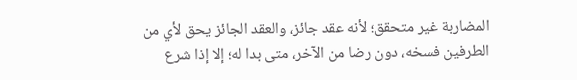المضاربة غير متحقق؛ لأنه عقد جائز، والعقد الجائز يحق لأي من الطرفين فسخه، دون رضا من الآخر، متى بدا له؛ إلا إذا شرع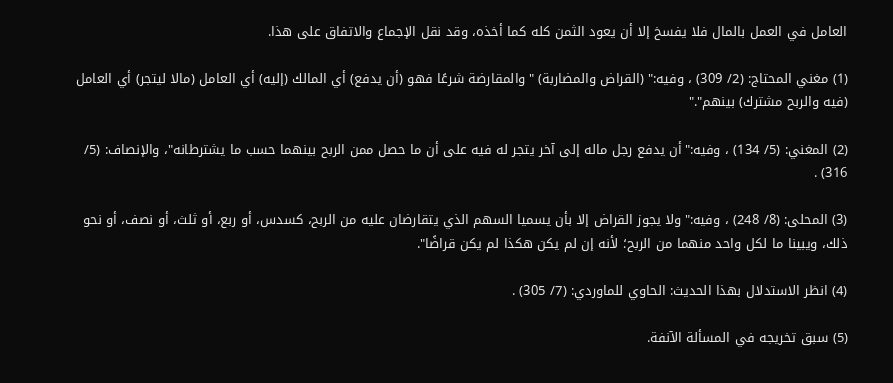العامل في العمل بالمال فلا يفسخ إلا أن يعود الثمن كله كما أخذه، وقد نقل الإجماع والاتفاق على هذا.

(1) مغني المحتاج: (2/ 309) ، وفيه:" (القراض والمضاربة) "والمقارضة شرعًا فهو (أن يدفع) أي المالك (إليه) أي العامل (مالا ليتجر) أي العامل (فيه والربح مشترك) بينهم"."

(2) المغني: (5/ 134) ، وفيه:"أن يدفع رجل ماله إلى آخر يتجر له فيه على أن ما حصل ممن الربح بينهما حسب ما يشترطانه"، والإنصاف: (5/ 316) .

(3) المحلى: (8/ 248) ، وفيه:"ولا يجوز القراض إلا بأن يسميا السهم الذي يتقارضان عليه من الربح، كسدس، أو ربع، أو ثلث، أو نصف، أو نحو ذلك، ويبينا ما لكل واحد منهما من الربح؛ لأنه إن لم يكن هكذا لم يكن قراضًا".

(4) انظر الاستدلال بهذا الحديث: الحاوي للماوردي: (7/ 305) .

(5) سبق تخريجه في المسألة الآنفة.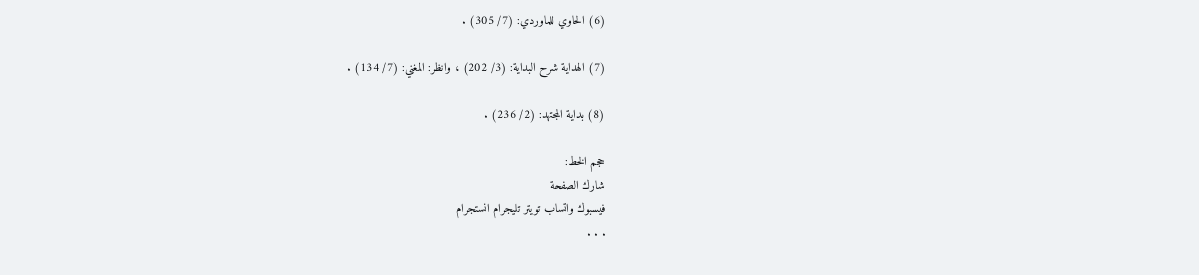(6) الحاوي للماوردي: (7/ 305) .

(7) الهداية شرح البداية: (3/ 202) ، وانظر: المغني: (7/ 134) .

(8) بداية المجتهد: (2/ 236) .

حجم الخط:
شارك الصفحة
فيسبوك واتساب تويتر تليجرام انستجرام
. . .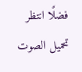فضلًا انتظر تحميل الصوت